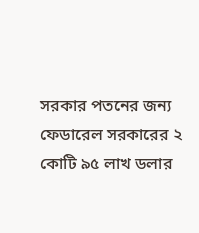সরকার পতনের জন্য ফেডারেল সরকারের ২ কোটি ৯৫ লাখ ডলার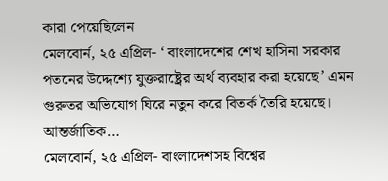কারা পেয়েছিলেন
মেলবোর্ন, ২৫ এপ্রিল- ‘ বাংলাদেশের শেখ হাসিনা সরকার পতনের উদ্দেশ্যে যুক্তরাষ্ট্রের অর্থ ব্যবহার করা হয়েছে’ এমন গুরুতর অভিযোগ ঘিরে নতুন করে বিতর্ক তৈরি হয়েছে। আন্তর্জাতিক…
মেলবোর্ন, ২৫ এপ্রিল- বাংলাদেশসহ বিশ্বের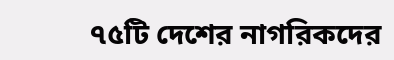৭৫টি দেশের নাগরিকদের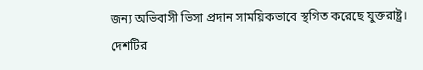জন্য অভিবাসী ভিসা প্রদান সাময়িকভাবে স্থগিত করেছে যুক্তরাষ্ট্র। দেশটির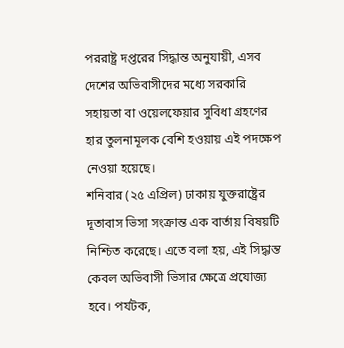পররাষ্ট্র দপ্তরের সিদ্ধান্ত অনুযায়ী, এসব দেশের অভিবাসীদের মধ্যে সরকারি সহায়তা বা ওয়েলফেয়ার সুবিধা গ্রহণের হার তুলনামূলক বেশি হওয়ায় এই পদক্ষেপ নেওয়া হয়েছে।
শনিবার (২৫ এপ্রিল) ঢাকায় যুক্তরাষ্ট্রের দূতাবাস ভিসা সংক্রান্ত এক বার্তায় বিষয়টি নিশ্চিত করেছে। এতে বলা হয়, এই সিদ্ধান্ত কেবল অভিবাসী ভিসার ক্ষেত্রে প্রযোজ্য হবে। পর্যটক,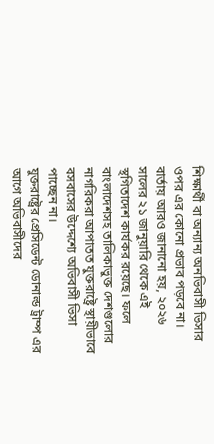শিক্ষার্থী বা অন্যান্য অনভিবাসী ভিসার ওপর এর কোনো প্রভাব পড়বে না।
বার্তায় আরও জানানো হয়, ২০২৬ সালের ২১ জানুয়ারি থেকে এই স্থগিতাদেশ কার্যকর রয়েছে। ফলে বাংলাদেশসহ তালিকাভুক্ত দেশগুলোর নাগরিকরা আপাতত যুক্তরাষ্ট্রে স্থায়ীভাবে বসবাসের উদ্দেশ্যে অভিবাসী ভিসা পাচ্ছেন না।
যুক্তরাষ্ট্রের প্রেসিডেন্ট ডোনাল্ড ট্রাম্প এর আগে অভিবাসীদের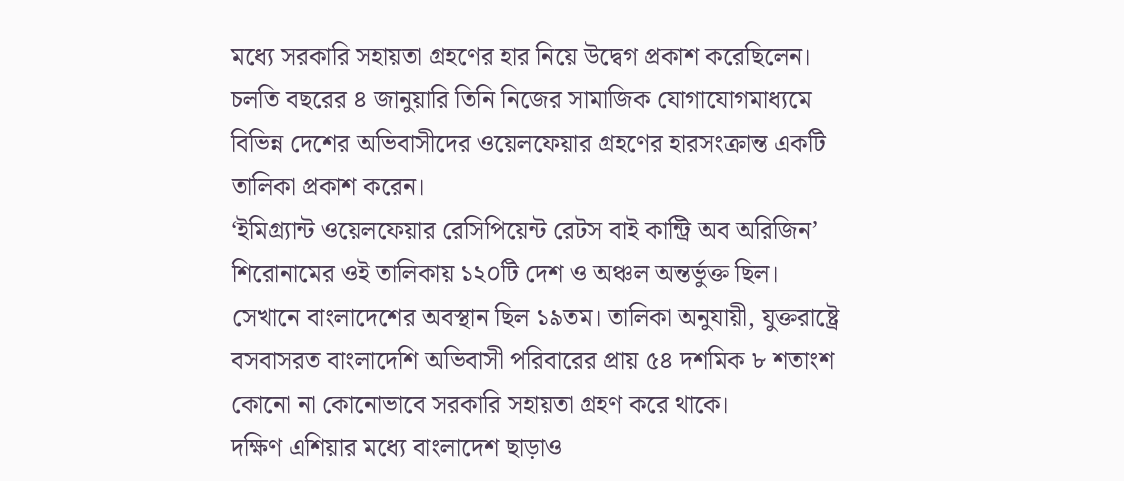মধ্যে সরকারি সহায়তা গ্রহণের হার নিয়ে উদ্বেগ প্রকাশ করেছিলেন। চলতি বছরের ৪ জানুয়ারি তিনি নিজের সামাজিক যোগাযোগমাধ্যমে বিভিন্ন দেশের অভিবাসীদের ওয়েলফেয়ার গ্রহণের হারসংক্রান্ত একটি তালিকা প্রকাশ করেন।
‘ইমিগ্র্যান্ট ওয়েলফেয়ার রেসিপিয়েন্ট রেটস বাই কান্ট্রি অব অরিজিন’ শিরোনামের ওই তালিকায় ১২০টি দেশ ও অঞ্চল অন্তর্ভুক্ত ছিল। সেখানে বাংলাদেশের অবস্থান ছিল ১৯তম। তালিকা অনুযায়ী, যুক্তরাষ্ট্রে বসবাসরত বাংলাদেশি অভিবাসী পরিবারের প্রায় ৫৪ দশমিক ৮ শতাংশ কোনো না কোনোভাবে সরকারি সহায়তা গ্রহণ করে থাকে।
দক্ষিণ এশিয়ার মধ্যে বাংলাদেশ ছাড়াও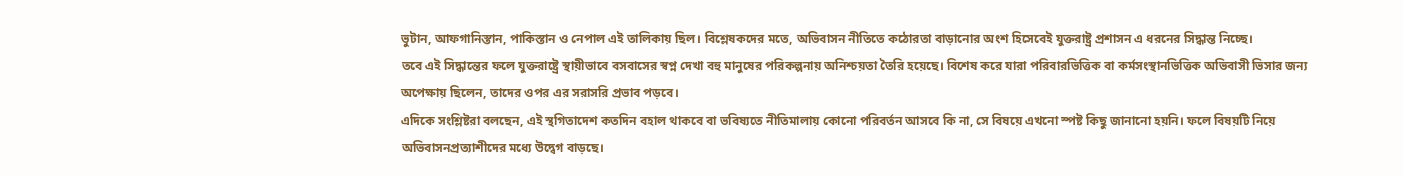ভুটান, আফগানিস্তান, পাকিস্তান ও নেপাল এই তালিকায় ছিল। বিশ্লেষকদের মতে, অভিবাসন নীতিতে কঠোরতা বাড়ানোর অংশ হিসেবেই যুক্তরাষ্ট্র প্রশাসন এ ধরনের সিদ্ধান্ত নিচ্ছে।
তবে এই সিদ্ধান্তের ফলে যুক্তরাষ্ট্রে স্থায়ীভাবে বসবাসের স্বপ্ন দেখা বহু মানুষের পরিকল্পনায় অনিশ্চয়তা তৈরি হয়েছে। বিশেষ করে যারা পরিবারভিত্তিক বা কর্মসংস্থানভিত্তিক অভিবাসী ভিসার জন্য অপেক্ষায় ছিলেন, তাদের ওপর এর সরাসরি প্রভাব পড়বে।
এদিকে সংশ্লিষ্টরা বলছেন, এই স্থগিতাদেশ কতদিন বহাল থাকবে বা ভবিষ্যতে নীতিমালায় কোনো পরিবর্তন আসবে কি না, সে বিষয়ে এখনো স্পষ্ট কিছু জানানো হয়নি। ফলে বিষয়টি নিয়ে অভিবাসনপ্রত্যাশীদের মধ্যে উদ্বেগ বাড়ছে।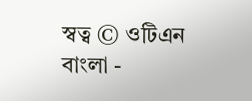স্বত্ব © ওটিএন বাংলা -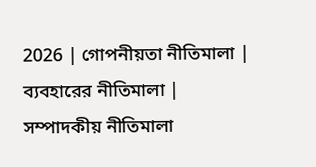2026 | গোপনীয়তা নীতিমালা | ব্যবহারের নীতিমালা | সম্পাদকীয় নীতিমালা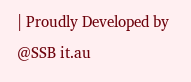| Proudly Developed by @SSB it.au